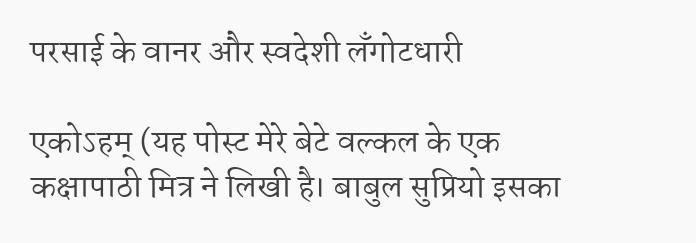परसाई के वानर और स्वदेशी लँगोटधारी

एकोऽहम् (यह पोस्ट मेरे बेटे वल्कल के एक कक्षापाठी मित्र ने लिखी है। बाबुल सुप्रियो इसका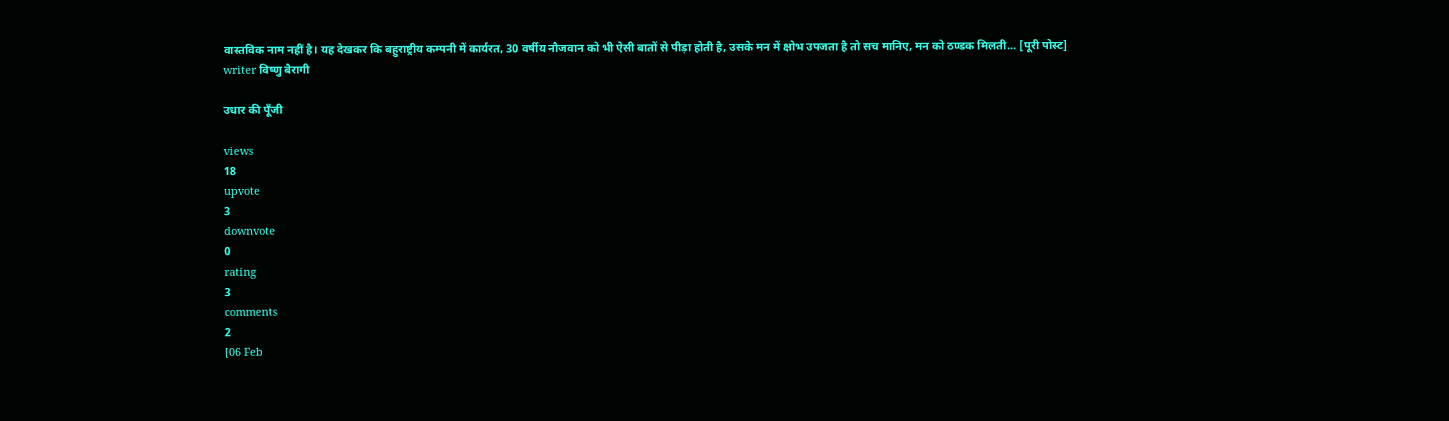वास्तविक नाम नहीं है। यह देखकर कि बहुराष्ट्रीय कम्पनी में कार्यरत, 30 वर्षीय नौजवान को भी ऐसी बातों से पीड़ा होती है, उसके मन में क्षोभ उपजता है तो सच मानिए, मन को ठण्डक मिलती... [पूरी पोस्ट]
writer विष्णु बैरागी

उधार की पूँजी

views
18
upvote
3
downvote
0
rating
3
comments
2
[06 Feb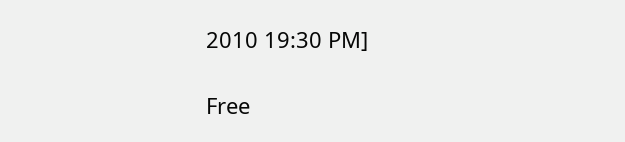2010 19:30 PM]

Free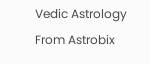Vedic Astrology From Astrobix